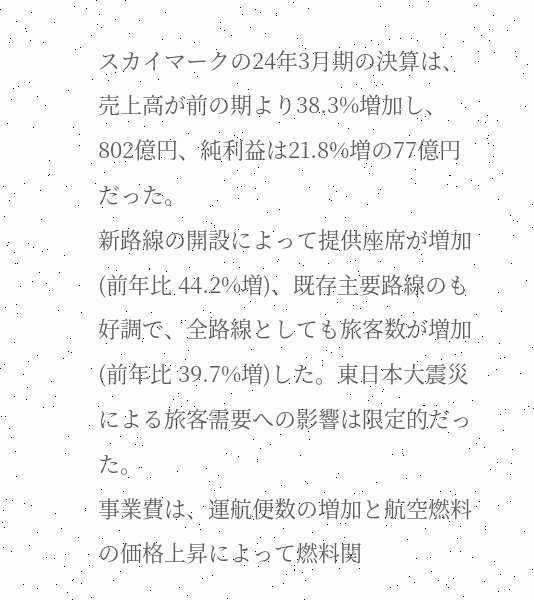スカイマークの24年3月期の決算は、売上高が前の期より38.3%増加し、802億円、純利益は21.8%増の77億円だった。
新路線の開設によって提供座席が増加(前年比 44.2%増)、既存主要路線のも好調で、全路線としても旅客数が増加(前年比 39.7%増)した。東日本大震災による旅客需要への影響は限定的だった。
事業費は、運航便数の増加と航空燃料の価格上昇によって燃料関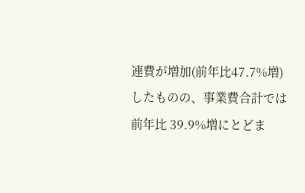連費が増加(前年比47.7%増)したものの、事業費合計では前年比 39.9%増にとどま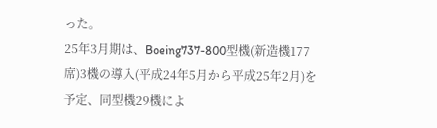った。
25年3月期は、Boeing737-800型機(新造機177席)3機の導入(平成24年5月から平成25年2月)を予定、同型機29機によ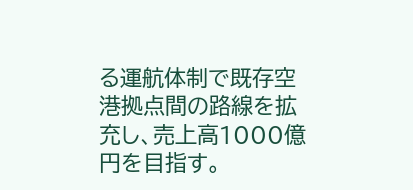る運航体制で既存空港拠点間の路線を拡充し、売上高1000億円を目指す。